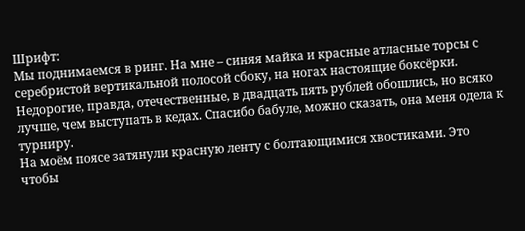Шрифт:
Мы поднимаемся в ринг. На мне – синяя майка и красные атласные торсы с серебристой вертикальной полосой сбоку, на ногах настоящие боксёрки. Недорогие, правда, отечественные, в двадцать пять рублей обошлись, но всяко лучше, чем выступать в кедах. Спасибо бабуле, можно сказать, она меня одела к турниру.
На моём поясе затянули красную ленту с болтающимися хвостиками. Это чтобы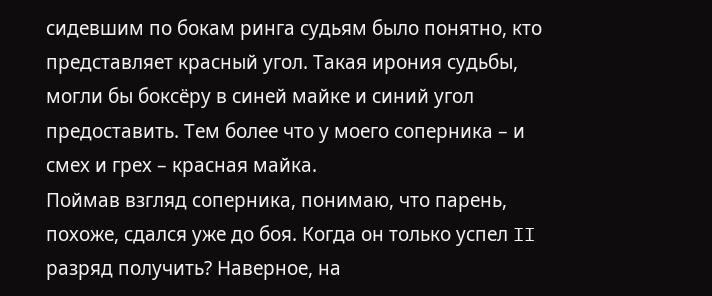сидевшим по бокам ринга судьям было понятно, кто представляет красный угол. Такая ирония судьбы, могли бы боксёру в синей майке и синий угол предоставить. Тем более что у моего соперника – и смех и грех – красная майка.
Поймав взгляд соперника, понимаю, что парень, похоже, сдался уже до боя. Когда он только успел II разряд получить? Наверное, на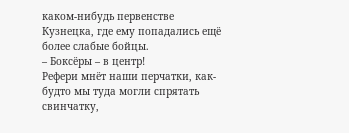каком-нибудь первенстве Кузнецка, где ему попадались ещё более слабые бойцы.
– Боксёры – в центр!
Рефери мнёт наши перчатки, как-будто мы туда могли спрятать свинчатку,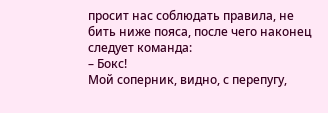просит нас соблюдать правила, не бить ниже пояса, после чего наконец следует команда:
– Бокс!
Мой соперник, видно, с перепугу,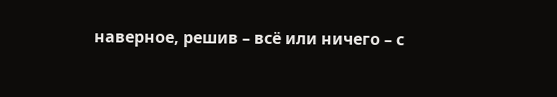наверное, решив – всё или ничего – с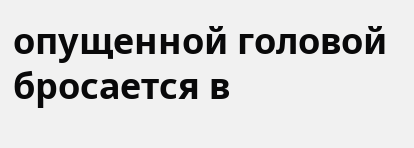опущенной головой бросается в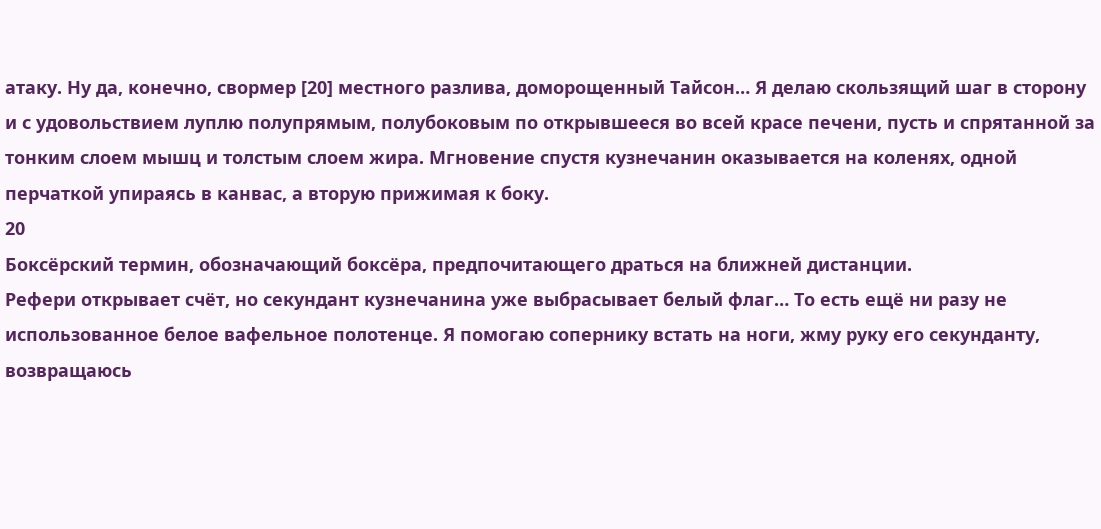атаку. Ну да, конечно, свормер [20] местного разлива, доморощенный Тайсон… Я делаю скользящий шаг в сторону и с удовольствием луплю полупрямым, полубоковым по открывшееся во всей красе печени, пусть и спрятанной за тонким слоем мышц и толстым слоем жира. Мгновение спустя кузнечанин оказывается на коленях, одной перчаткой упираясь в канвас, а вторую прижимая к боку.
20
Боксёрский термин, обозначающий боксёра, предпочитающего драться на ближней дистанции.
Рефери открывает счёт, но секундант кузнечанина уже выбрасывает белый флаг… То есть ещё ни разу не использованное белое вафельное полотенце. Я помогаю сопернику встать на ноги, жму руку его секунданту, возвращаюсь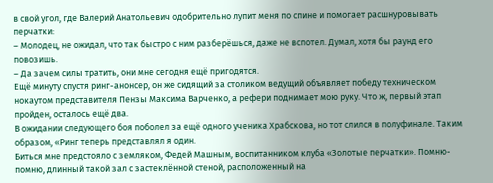в свой угол, где Валерий Анатольевич одобрительно лупит меня по спине и помогает расшнуровывать перчатки:
– Молодец, не ожидал, что так быстро с ним разберёшься, даже не вспотел. Думал, хотя бы раунд его повозишь.
– Да зачем силы тратить, они мне сегодня ещё пригодятся.
Ещё минуту спустя ринг-анонсер, он же сидящий за столиком ведущий объявляет победу техническом нокаутом представителя Пензы Максима Варченко, а рефери поднимает мою руку. Что ж, первый этап пройден, осталось ещё два.
В ожидании следующего боя поболел за ещё одного ученика Храбскова, но тот слился в полуфинале. Таким образом, «Ринг теперь представлял я один.
Биться мне предстояло с земляком, Федей Машным, воспитанником клуба «Золотые перчатки». Помню-помню, длинный такой зал с застеклённой стеной, расположенный на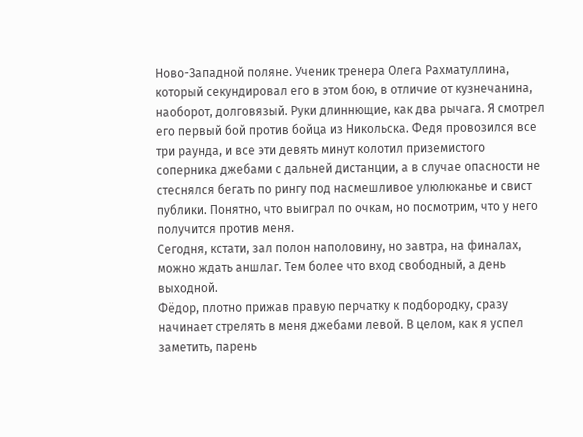Ново-Западной поляне. Ученик тренера Олега Рахматуллина, который секундировал его в этом бою, в отличие от кузнечанина, наоборот, долговязый. Руки длиннющие, как два рычага. Я смотрел его первый бой против бойца из Никольска. Федя провозился все три раунда, и все эти девять минут колотил приземистого соперника джебами с дальней дистанции, а в случае опасности не стеснялся бегать по рингу под насмешливое улюлюканье и свист публики. Понятно, что выиграл по очкам, но посмотрим, что у него получится против меня.
Сегодня, кстати, зал полон наполовину, но завтра, на финалах, можно ждать аншлаг. Тем более что вход свободный, а день выходной.
Фёдор, плотно прижав правую перчатку к подбородку, сразу начинает стрелять в меня джебами левой. В целом, как я успел заметить, парень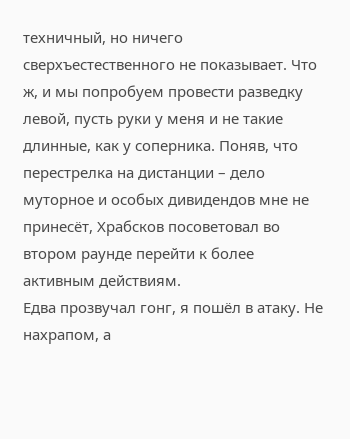техничный, но ничего сверхъестественного не показывает. Что ж, и мы попробуем провести разведку левой, пусть руки у меня и не такие длинные, как у соперника. Поняв, что перестрелка на дистанции – дело муторное и особых дивидендов мне не принесёт, Храбсков посоветовал во втором раунде перейти к более активным действиям.
Едва прозвучал гонг, я пошёл в атаку. Не нахрапом, а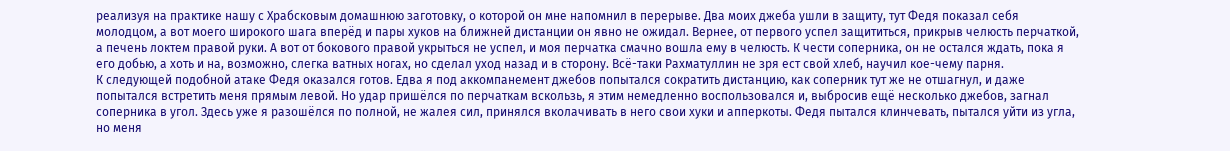реализуя на практике нашу с Храбсковым домашнюю заготовку, о которой он мне напомнил в перерыве. Два моих джеба ушли в защиту, тут Федя показал себя молодцом, а вот моего широкого шага вперёд и пары хуков на ближней дистанции он явно не ожидал. Вернее, от первого успел защититься, прикрыв челюсть перчаткой, а печень локтем правой руки. А вот от бокового правой укрыться не успел, и моя перчатка смачно вошла ему в челюсть. К чести соперника, он не остался ждать, пока я его добью, а хоть и на, возможно, слегка ватных ногах, но сделал уход назад и в сторону. Всё-таки Рахматуллин не зря ест свой хлеб, научил кое-чему парня.
К следующей подобной атаке Федя оказался готов. Едва я под аккомпанемент джебов попытался сократить дистанцию, как соперник тут же не отшагнул, и даже попытался встретить меня прямым левой. Но удар пришёлся по перчаткам вскользь, я этим немедленно воспользовался и, выбросив ещё несколько джебов, загнал соперника в угол. Здесь уже я разошёлся по полной, не жалея сил, принялся вколачивать в него свои хуки и апперкоты. Федя пытался клинчевать, пытался уйти из угла, но меня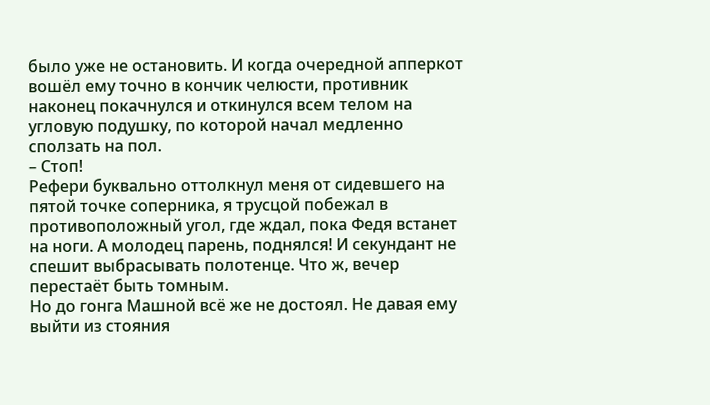было уже не остановить. И когда очередной апперкот вошёл ему точно в кончик челюсти, противник наконец покачнулся и откинулся всем телом на угловую подушку, по которой начал медленно сползать на пол.
– Стоп!
Рефери буквально оттолкнул меня от сидевшего на пятой точке соперника, я трусцой побежал в противоположный угол, где ждал, пока Федя встанет на ноги. А молодец парень, поднялся! И секундант не спешит выбрасывать полотенце. Что ж, вечер перестаёт быть томным.
Но до гонга Машной всё же не достоял. Не давая ему выйти из стояния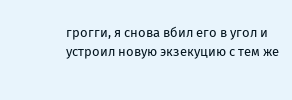грогги, я снова вбил его в угол и устроил новую экзекуцию с тем же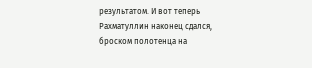результатом. И вот теперь Рахматуллин наконец сдался, броском полотенца на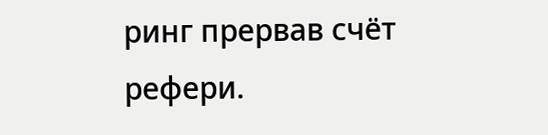ринг прервав счёт рефери.